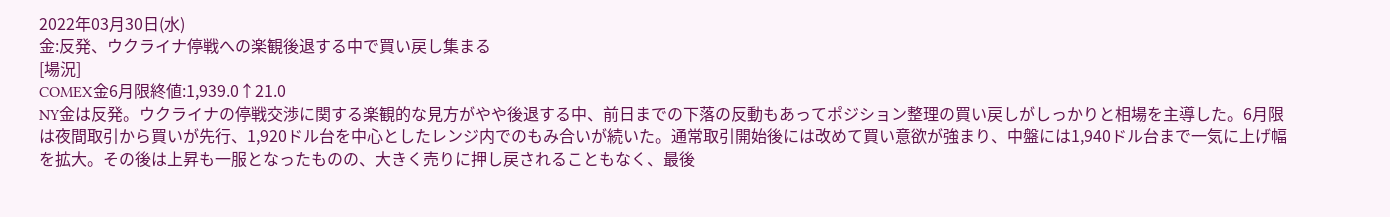2022年03月30日(水)
金:反発、ウクライナ停戦への楽観後退する中で買い戻し集まる
[場況]
COMEX金6月限終値:1,939.0↑21.0
NY金は反発。ウクライナの停戦交渉に関する楽観的な見方がやや後退する中、前日までの下落の反動もあってポジション整理の買い戻しがしっかりと相場を主導した。6月限は夜間取引から買いが先行、1,920ドル台を中心としたレンジ内でのもみ合いが続いた。通常取引開始後には改めて買い意欲が強まり、中盤には1,940ドル台まで一気に上げ幅を拡大。その後は上昇も一服となったものの、大きく売りに押し戻されることもなく、最後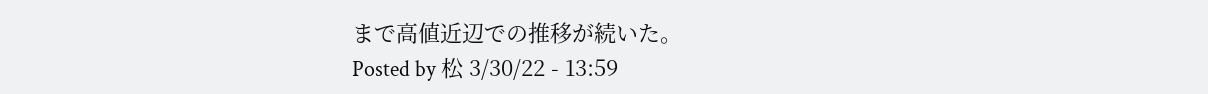まで高値近辺での推移が続いた。
Posted by 松 3/30/22 - 13:59